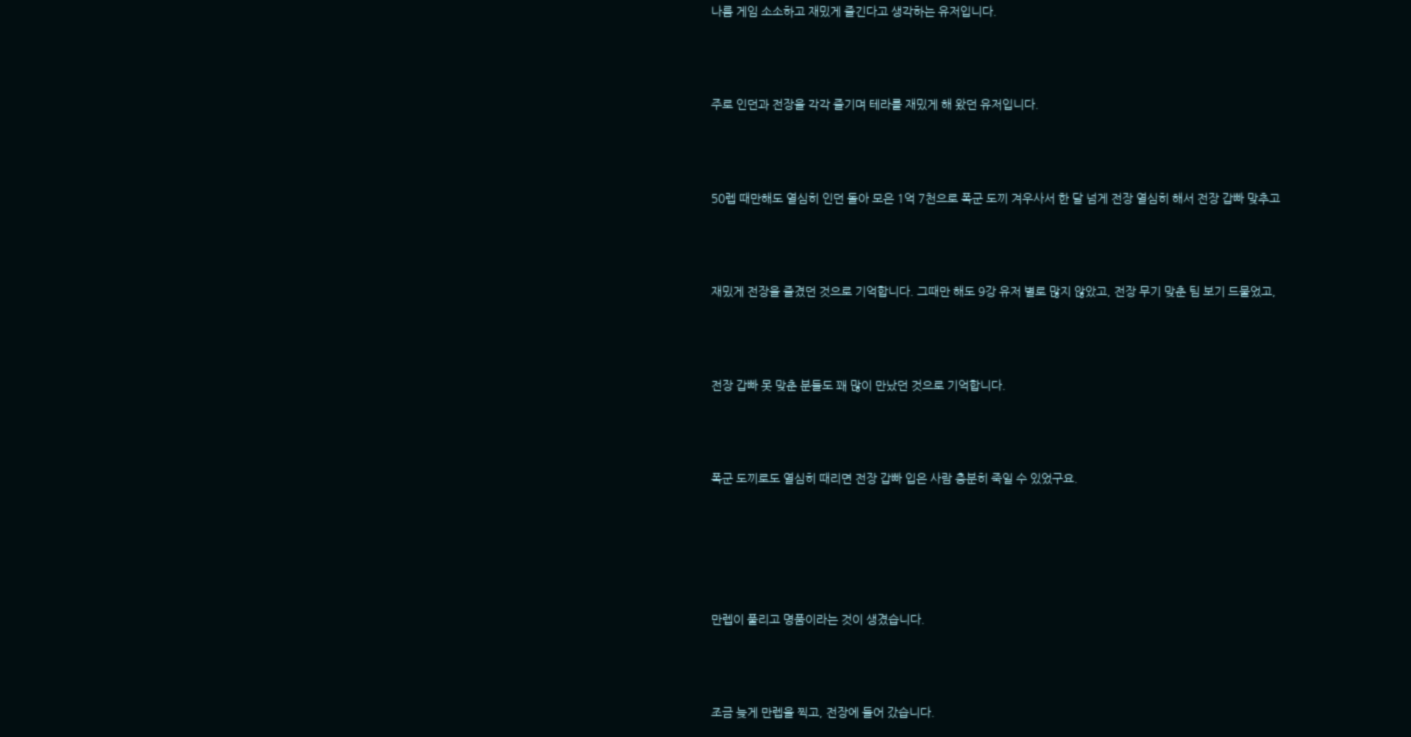나름 게임 소소하고 재밌게 즐긴다고 생각하는 유저입니다.



주로 인던과 전장을 각각 즐기며 테라를 재밌게 해 왔던 유저입니다.



50렙 때만해도 열심히 인던 돌아 모은 1억 7천으로 폭군 도끼 겨우사서 한 달 넘게 전장 열심히 해서 전장 갑빠 맞추고



재밌게 전장을 즐겼던 것으로 기억합니다. 그때만 해도 9강 유저 별로 많지 않았고, 전장 무기 맞춘 팀 보기 드물었고,



전장 갑빠 못 맞춘 분들도 꽤 많이 만났던 것으로 기억합니다.



폭군 도끼로도 열심히 때리면 전장 갑빠 입은 사람 충분히 죽일 수 있었구요.





만렙이 풀리고 명품이라는 것이 생겼습니다.



조금 늦게 만렙을 찍고, 전장에 들어 갔습니다.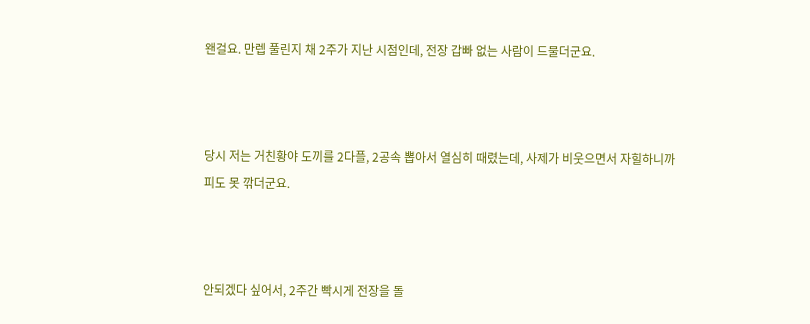왠걸요. 만렙 풀린지 채 2주가 지난 시점인데, 전장 갑빠 없는 사람이 드물더군요.



당시 저는 거친황야 도끼를 2다플, 2공속 뽑아서 열심히 때렸는데, 사제가 비웃으면서 자힐하니까 피도 못 깎더군요.



안되겠다 싶어서, 2주간 빡시게 전장을 돌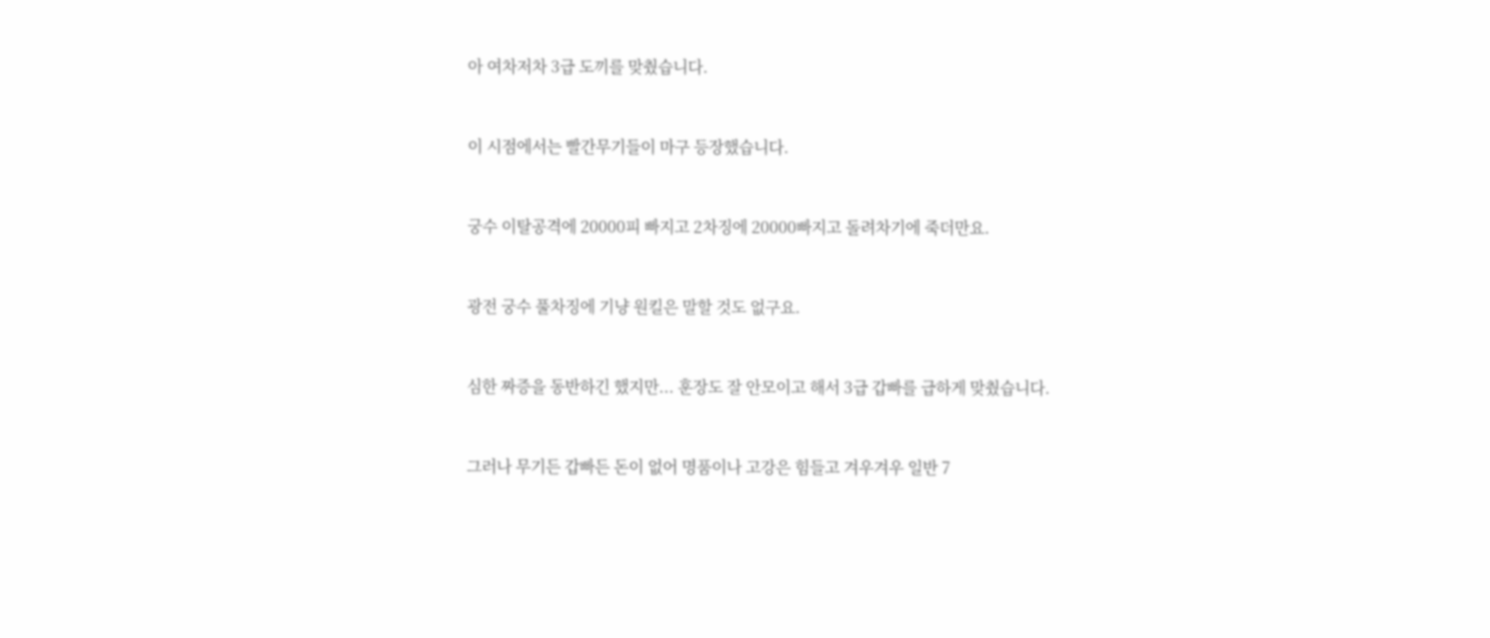아 여차저차 3급 도끼를 맞췄습니다.



이 시점에서는 빨간무기들이 마구 등장했습니다.



궁수 이탈공격에 20000피 빠지고 2차징에 20000빠지고 돌려차기에 죽더만요.



광전 궁수 풀차징에 기냥 원킬은 말할 것도 없구요.



심한 짜증을 동반하긴 했지만... 훈장도 잘 안모이고 해서 3급 갑빠를 급하게 맞췄습니다.



그러나 무기든 갑빠든 돈이 없어 명품이나 고강은 힘들고 겨우겨우 일반 7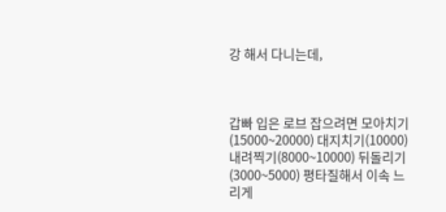강 해서 다니는데,



갑빠 입은 로브 잡으려면 모아치기(15000~20000) 대지치기(10000) 내려찍기(8000~10000) 뒤돌리기(3000~5000) 평타질해서 이속 느리게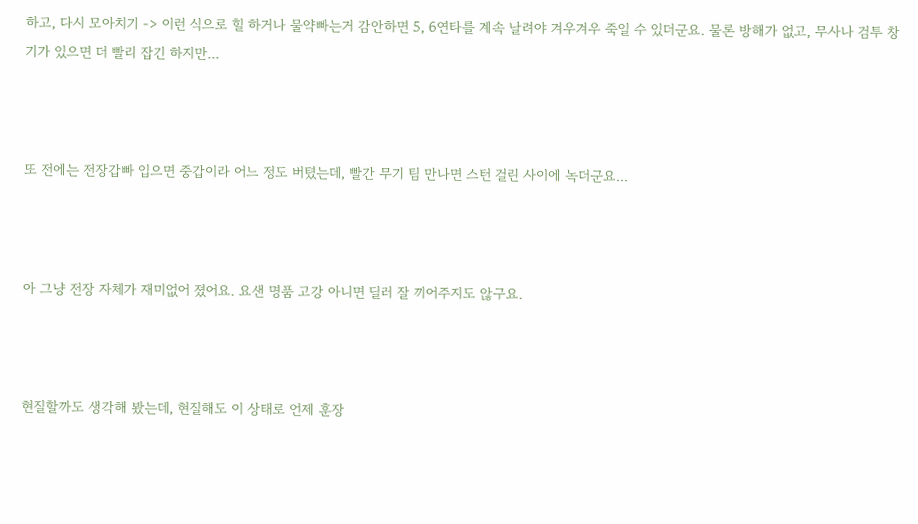하고, 다시 모아치기 -> 이런 식으로 힐 하거나 물약빠는거 감안하면 5, 6연타를 계속 날려야 겨우겨우 죽일 수 있더군요. 물론 방해가 없고, 무사나 검투 창기가 있으면 더 빨리 잡긴 하지만...



또 전에는 전장갑빠 입으면 중갑이라 어느 정도 버텼는데, 빨간 무기 팀 만나면 스턴 걸린 사이에 녹더군요...



아 그냥 전장 자체가 재미없어 졌어요. 요샌 명품 고강 아니면 딜러 잘 끼어주지도 않구요.



현질할까도 생각해 봤는데, 현질해도 이 상태로 언제 훈장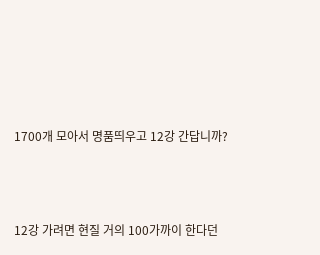1700개 모아서 명품띄우고 12강 간답니까?



12강 가려면 현질 거의 100가까이 한다던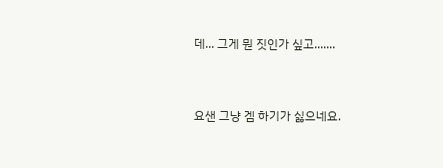데... 그게 뭔 짓인가 싶고.......



요샌 그냥 겜 하기가 싫으네요.